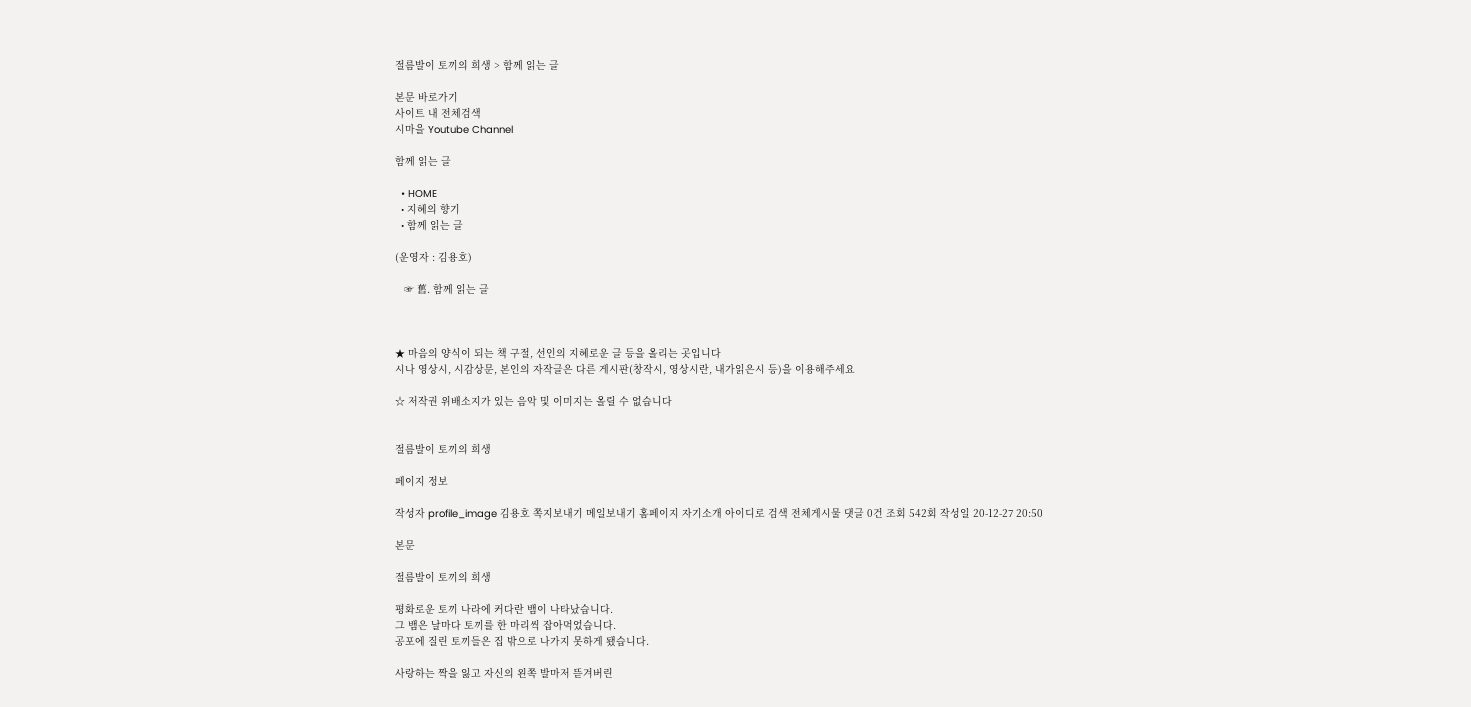절름발이 토끼의 희생 > 함께 읽는 글

본문 바로가기
사이트 내 전체검색
시마을 Youtube Channel

함께 읽는 글

  • HOME
  • 지혜의 향기
  • 함께 읽는 글

(운영자 : 김용호)

   ☞ 舊. 함께 읽는 글



★ 마음의 양식이 되는 책 구절, 선인의 지혜로운 글 등을 올리는 곳입니다
시나 영상시, 시감상문, 본인의 자작글은 다른 게시판(창작시, 영상시란, 내가읽은시 등)을 이용해주세요

☆ 저작권 위배소지가 있는 음악 및 이미지는 올릴 수 없습니다


절름발이 토끼의 희생

페이지 정보

작성자 profile_image 김용호 쪽지보내기 메일보내기 홈페이지 자기소개 아이디로 검색 전체게시물 댓글 0건 조회 542회 작성일 20-12-27 20:50

본문

절름발이 토끼의 희생

평화로운 토끼 나라에 커다란 뱀이 나타났습니다.
그 뱀은 날마다 토끼를 한 마리씩 잡아먹었습니다.
공포에 질린 토끼들은 집 밖으로 나가지 못하게 됐습니다.

사랑하는 짝을 잃고 자신의 왼쪽 발마저 뜯겨버린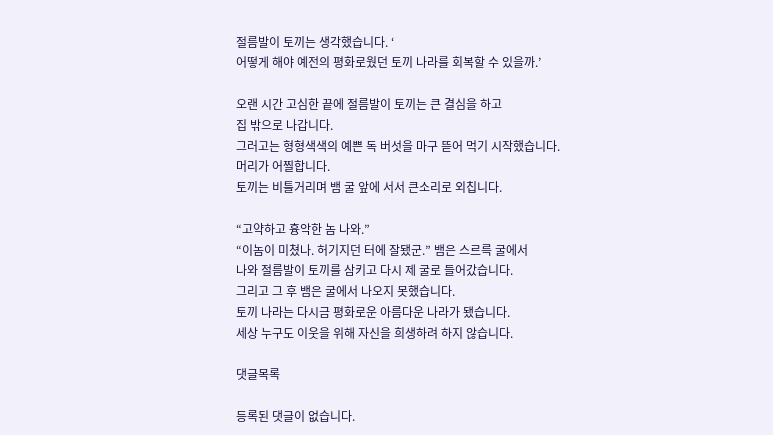절름발이 토끼는 생각했습니다. ‘
어떻게 해야 예전의 평화로웠던 토끼 나라를 회복할 수 있을까.’

오랜 시간 고심한 끝에 절름발이 토끼는 큰 결심을 하고
집 밖으로 나갑니다.
그러고는 형형색색의 예쁜 독 버섯을 마구 뜯어 먹기 시작했습니다.
머리가 어찔합니다.
토끼는 비틀거리며 뱀 굴 앞에 서서 큰소리로 외칩니다.

“고약하고 흉악한 놈 나와.”
“이놈이 미쳤나. 허기지던 터에 잘됐군.” 뱀은 스르륵 굴에서
나와 절름발이 토끼를 삼키고 다시 제 굴로 들어갔습니다.
그리고 그 후 뱀은 굴에서 나오지 못했습니다.
토끼 나라는 다시금 평화로운 아름다운 나라가 됐습니다.
세상 누구도 이웃을 위해 자신을 희생하려 하지 않습니다.

댓글목록

등록된 댓글이 없습니다.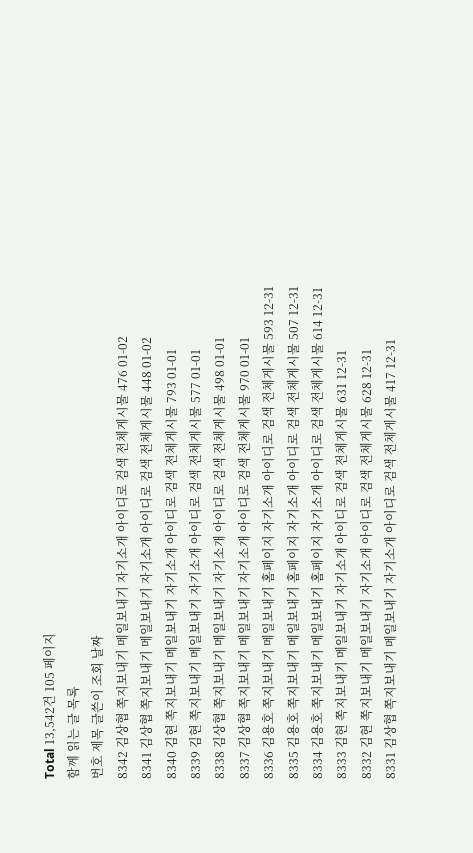Total 13,542건 105 페이지
함께 읽는 글 목록
번호 제목 글쓴이 조회 날짜
8342 김상협 쪽지보내기 메일보내기 자기소개 아이디로 검색 전체게시물 476 01-02
8341 김상협 쪽지보내기 메일보내기 자기소개 아이디로 검색 전체게시물 448 01-02
8340 김현 쪽지보내기 메일보내기 자기소개 아이디로 검색 전체게시물 793 01-01
8339 김현 쪽지보내기 메일보내기 자기소개 아이디로 검색 전체게시물 577 01-01
8338 김상협 쪽지보내기 메일보내기 자기소개 아이디로 검색 전체게시물 498 01-01
8337 김상협 쪽지보내기 메일보내기 자기소개 아이디로 검색 전체게시물 970 01-01
8336 김용호 쪽지보내기 메일보내기 홈페이지 자기소개 아이디로 검색 전체게시물 593 12-31
8335 김용호 쪽지보내기 메일보내기 홈페이지 자기소개 아이디로 검색 전체게시물 507 12-31
8334 김용호 쪽지보내기 메일보내기 홈페이지 자기소개 아이디로 검색 전체게시물 614 12-31
8333 김현 쪽지보내기 메일보내기 자기소개 아이디로 검색 전체게시물 631 12-31
8332 김현 쪽지보내기 메일보내기 자기소개 아이디로 검색 전체게시물 628 12-31
8331 김상협 쪽지보내기 메일보내기 자기소개 아이디로 검색 전체게시물 417 12-31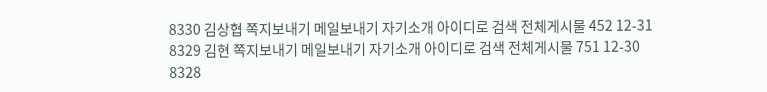8330 김상협 쪽지보내기 메일보내기 자기소개 아이디로 검색 전체게시물 452 12-31
8329 김현 쪽지보내기 메일보내기 자기소개 아이디로 검색 전체게시물 751 12-30
8328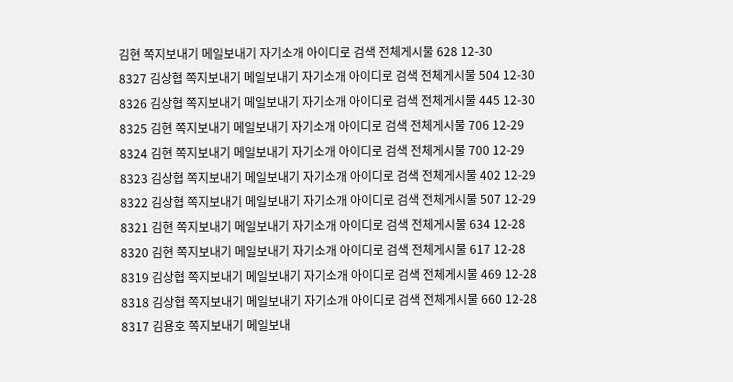김현 쪽지보내기 메일보내기 자기소개 아이디로 검색 전체게시물 628 12-30
8327 김상협 쪽지보내기 메일보내기 자기소개 아이디로 검색 전체게시물 504 12-30
8326 김상협 쪽지보내기 메일보내기 자기소개 아이디로 검색 전체게시물 445 12-30
8325 김현 쪽지보내기 메일보내기 자기소개 아이디로 검색 전체게시물 706 12-29
8324 김현 쪽지보내기 메일보내기 자기소개 아이디로 검색 전체게시물 700 12-29
8323 김상협 쪽지보내기 메일보내기 자기소개 아이디로 검색 전체게시물 402 12-29
8322 김상협 쪽지보내기 메일보내기 자기소개 아이디로 검색 전체게시물 507 12-29
8321 김현 쪽지보내기 메일보내기 자기소개 아이디로 검색 전체게시물 634 12-28
8320 김현 쪽지보내기 메일보내기 자기소개 아이디로 검색 전체게시물 617 12-28
8319 김상협 쪽지보내기 메일보내기 자기소개 아이디로 검색 전체게시물 469 12-28
8318 김상협 쪽지보내기 메일보내기 자기소개 아이디로 검색 전체게시물 660 12-28
8317 김용호 쪽지보내기 메일보내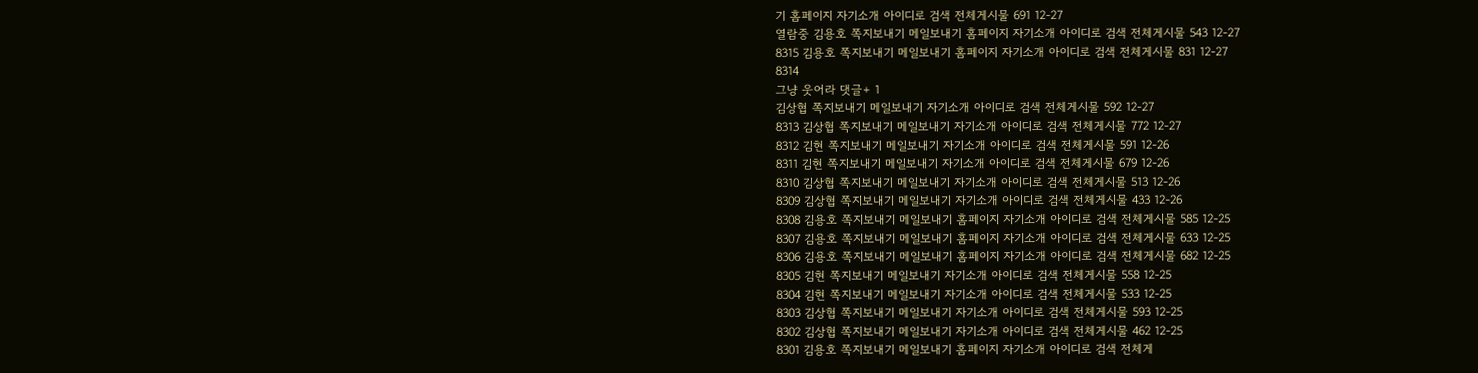기 홈페이지 자기소개 아이디로 검색 전체게시물 691 12-27
열람중 김용호 쪽지보내기 메일보내기 홈페이지 자기소개 아이디로 검색 전체게시물 543 12-27
8315 김용호 쪽지보내기 메일보내기 홈페이지 자기소개 아이디로 검색 전체게시물 831 12-27
8314
그냥 웃어라 댓글+ 1
김상협 쪽지보내기 메일보내기 자기소개 아이디로 검색 전체게시물 592 12-27
8313 김상협 쪽지보내기 메일보내기 자기소개 아이디로 검색 전체게시물 772 12-27
8312 김현 쪽지보내기 메일보내기 자기소개 아이디로 검색 전체게시물 591 12-26
8311 김현 쪽지보내기 메일보내기 자기소개 아이디로 검색 전체게시물 679 12-26
8310 김상협 쪽지보내기 메일보내기 자기소개 아이디로 검색 전체게시물 513 12-26
8309 김상협 쪽지보내기 메일보내기 자기소개 아이디로 검색 전체게시물 433 12-26
8308 김용호 쪽지보내기 메일보내기 홈페이지 자기소개 아이디로 검색 전체게시물 585 12-25
8307 김용호 쪽지보내기 메일보내기 홈페이지 자기소개 아이디로 검색 전체게시물 633 12-25
8306 김용호 쪽지보내기 메일보내기 홈페이지 자기소개 아이디로 검색 전체게시물 682 12-25
8305 김현 쪽지보내기 메일보내기 자기소개 아이디로 검색 전체게시물 558 12-25
8304 김현 쪽지보내기 메일보내기 자기소개 아이디로 검색 전체게시물 533 12-25
8303 김상협 쪽지보내기 메일보내기 자기소개 아이디로 검색 전체게시물 593 12-25
8302 김상협 쪽지보내기 메일보내기 자기소개 아이디로 검색 전체게시물 462 12-25
8301 김용호 쪽지보내기 메일보내기 홈페이지 자기소개 아이디로 검색 전체게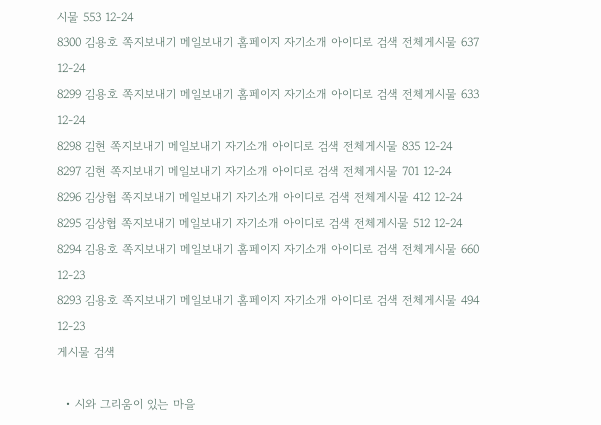시물 553 12-24
8300 김용호 쪽지보내기 메일보내기 홈페이지 자기소개 아이디로 검색 전체게시물 637 12-24
8299 김용호 쪽지보내기 메일보내기 홈페이지 자기소개 아이디로 검색 전체게시물 633 12-24
8298 김현 쪽지보내기 메일보내기 자기소개 아이디로 검색 전체게시물 835 12-24
8297 김현 쪽지보내기 메일보내기 자기소개 아이디로 검색 전체게시물 701 12-24
8296 김상협 쪽지보내기 메일보내기 자기소개 아이디로 검색 전체게시물 412 12-24
8295 김상협 쪽지보내기 메일보내기 자기소개 아이디로 검색 전체게시물 512 12-24
8294 김용호 쪽지보내기 메일보내기 홈페이지 자기소개 아이디로 검색 전체게시물 660 12-23
8293 김용호 쪽지보내기 메일보내기 홈페이지 자기소개 아이디로 검색 전체게시물 494 12-23
게시물 검색

  • 시와 그리움이 있는 마을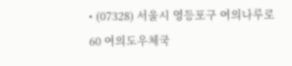• (07328) 서울시 영등포구 여의나루로 60 여의도우체국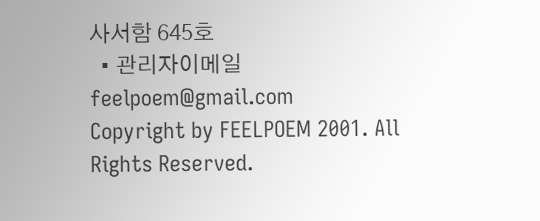사서함 645호
  • 관리자이메일 feelpoem@gmail.com
Copyright by FEELPOEM 2001. All Rights Reserved.